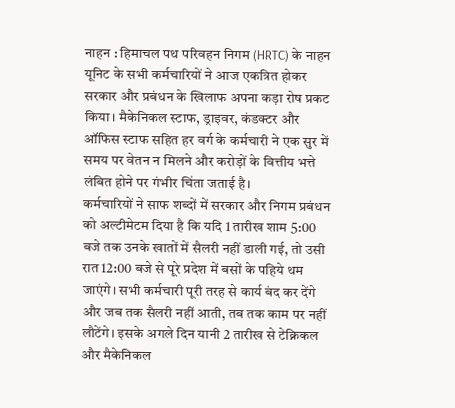नाहन : हिमाचल पथ परिवहन निगम (HRTC) के नाहन यूनिट के सभी कर्मचारियों ने आज एकत्रित होकर सरकार और प्रबंधन के खिलाफ अपना कड़ा रोष प्रकट किया। मैकेनिकल स्टाफ, ड्राइवर, कंडक्टर और ऑफिस स्टाफ सहित हर वर्ग के कर्मचारी ने एक सुर में समय पर वेतन न मिलने और करोड़ों के वित्तीय भत्ते लंबित होने पर गंभीर चिंता जताई है।
कर्मचारियों ने साफ शब्दों में सरकार और निगम प्रबंधन को अल्टीमेटम दिया है कि यदि 1 तारीख शाम 5:00 बजे तक उनके खातों में सैलरी नहीं डाली गई, तो उसी रात 12:00 बजे से पूरे प्रदेश में बसों के पहिये थम जाएंगे। सभी कर्मचारी पूरी तरह से कार्य बंद कर देंगे और जब तक सैलरी नहीं आती, तब तक काम पर नहीं लौटेंगे। इसके अगले दिन यानी 2 तारीख से टेक्निकल और मैकेनिकल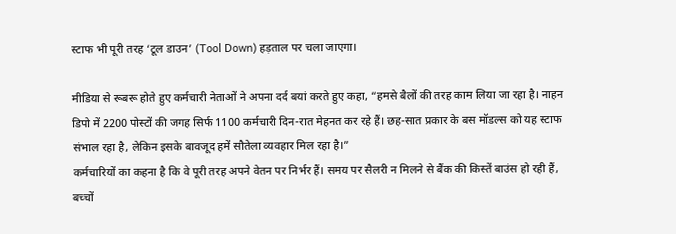स्टाफ भी पूरी तरह ‘टूल डाउन’ (Tool Down) हड़ताल पर चला जाएगा।

मीडिया से रूबरू होते हुए कर्मचारी नेताओं ने अपना दर्द बयां करते हुए कहा, “हमसे बैलों की तरह काम लिया जा रहा है। नाहन डिपो में 2200 पोस्टों की जगह सिर्फ 1100 कर्मचारी दिन-रात मेहनत कर रहे हैं। छह-सात प्रकार के बस मॉडल्स को यह स्टाफ संभाल रहा है, लेकिन इसके बावजूद हमें सौतेला व्यवहार मिल रहा है।”
कर्मचारियों का कहना है कि वे पूरी तरह अपने वेतन पर निर्भर हैं। समय पर सैलरी न मिलने से बैंक की किस्तें बाउंस हो रही हैं, बच्चों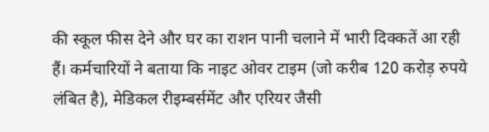की स्कूल फीस देने और घर का राशन पानी चलाने में भारी दिक्कतें आ रही हैं। कर्मचारियों ने बताया कि नाइट ओवर टाइम (जो करीब 120 करोड़ रुपये लंबित है), मेडिकल रीइम्बर्समेंट और एरियर जैसी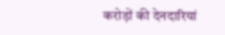करोड़ों की देनदारियां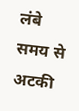लंबे समय से अटकी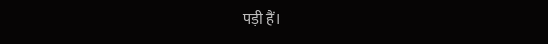पड़ी हैं।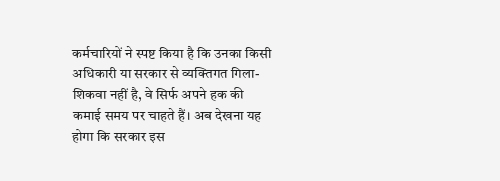कर्मचारियों ने स्पष्ट किया है कि उनका किसी अधिकारी या सरकार से व्यक्तिगत गिला-शिकवा नहीं है, वे सिर्फ अपने हक की कमाई समय पर चाहते हैं। अब देखना यह होगा कि सरकार इस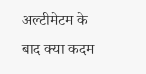अल्टीमेटम के बाद क्या कदम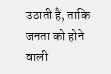उठाती है, ताकि जनता को होने वाली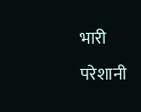भारी परेशानी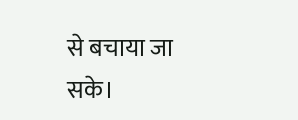से बचाया जा सके।